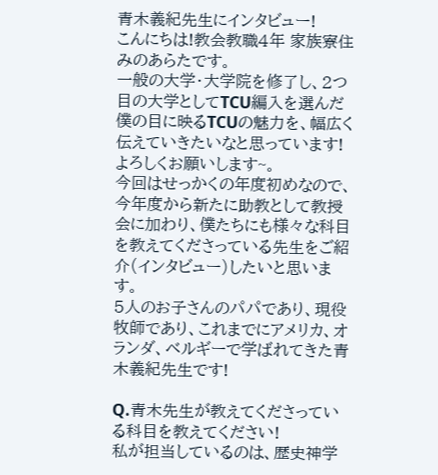青木義紀先生にインタビュー!
こんにちは!教会教職4年 家族寮住みのあらたです。
一般の大学・大学院を修了し、2つ目の大学としてTCU編入を選んだ僕の目に映るTCUの魅力を、幅広く伝えていきたいなと思っています!よろしくお願いします~。
今回はせっかくの年度初めなので、今年度から新たに助教として教授会に加わり、僕たちにも様々な科目を教えてくださっている先生をご紹介(インタビュー)したいと思います。
5人のお子さんのパパであり、現役牧師であり、これまでにアメリカ、オランダ、ベルギーで学ばれてきた青木義紀先生です!

Q.青木先生が教えてくださっている科目を教えてください!
私が担当しているのは、歴史神学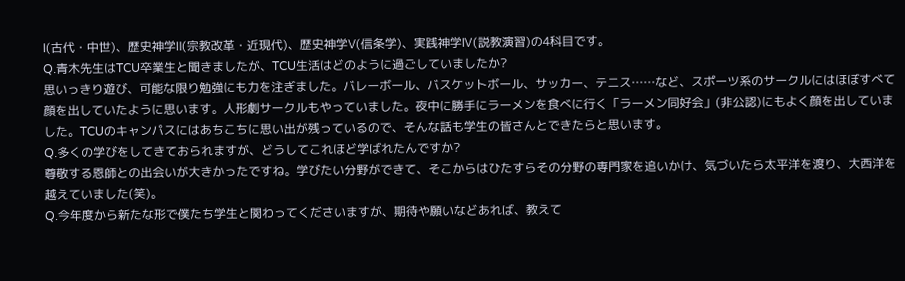Ⅰ(古代・中世)、歴史神学Ⅱ(宗教改革・近現代)、歴史神学Ⅴ(信条学)、実践神学Ⅳ(説教演習)の4科目です。
Q.青木先生はTCU卒業生と聞きましたが、TCU生活はどのように過ごしていましたか?
思いっきり遊び、可能な限り勉強にも力を注ぎました。バレーボール、バスケットボール、サッカー、テニス……など、スポーツ系のサークルにはほぼすべて顔を出していたように思います。人形劇サークルもやっていました。夜中に勝手にラーメンを食べに行く「ラーメン同好会」(非公認)にもよく顔を出していました。TCUのキャンパスにはあちこちに思い出が残っているので、そんな話も学生の皆さんとできたらと思います。
Q.多くの学びをしてきておられますが、どうしてこれほど学ばれたんですか?
尊敬する恩師との出会いが大きかったですね。学びたい分野ができて、そこからはひたすらその分野の専門家を追いかけ、気づいたら太平洋を渡り、大西洋を越えていました(笑)。
Q.今年度から新たな形で僕たち学生と関わってくださいますが、期待や願いなどあれば、教えて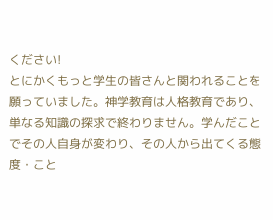ください!
とにかくもっと学生の皆さんと関われることを願っていました。神学教育は人格教育であり、単なる知識の探求で終わりません。学んだことでその人自身が変わり、その人から出てくる態度・こと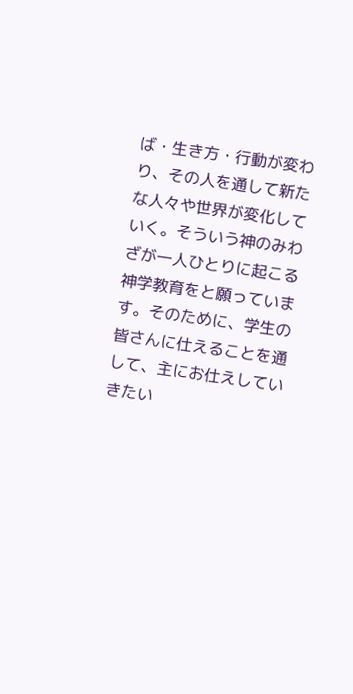ば・生き方・行動が変わり、その人を通して新たな人々や世界が変化していく。そういう神のみわざが一人ひとりに起こる神学教育をと願っています。そのために、学生の皆さんに仕えることを通して、主にお仕えしていきたい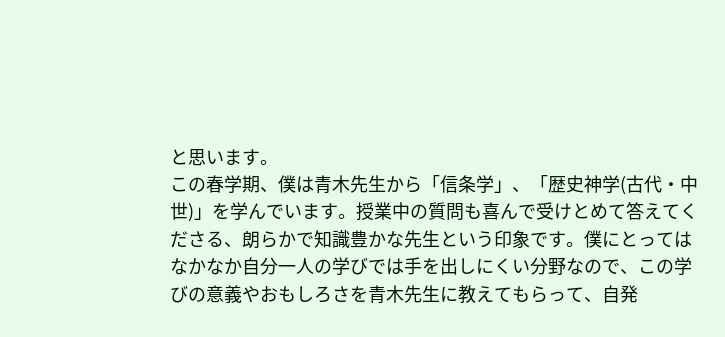と思います。
この春学期、僕は青木先生から「信条学」、「歴史神学(古代・中世)」を学んでいます。授業中の質問も喜んで受けとめて答えてくださる、朗らかで知識豊かな先生という印象です。僕にとってはなかなか自分一人の学びでは手を出しにくい分野なので、この学びの意義やおもしろさを青木先生に教えてもらって、自発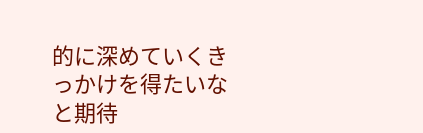的に深めていくきっかけを得たいなと期待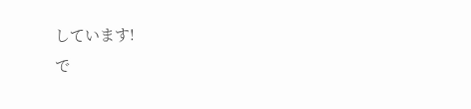しています!
で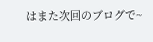はまた次回のブログで~